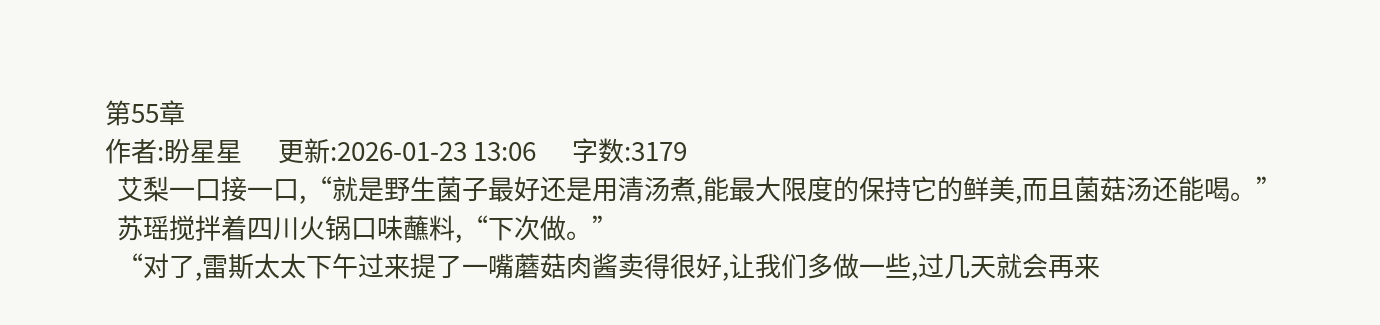第55章
作者:盼星星      更新:2026-01-23 13:06      字数:3179
  艾梨一口接一口,“就是野生菌子最好还是用清汤煮,能最大限度的保持它的鲜美,而且菌菇汤还能喝。”
  苏瑶搅拌着四川火锅口味蘸料,“下次做。”
  “对了,雷斯太太下午过来提了一嘴蘑菇肉酱卖得很好,让我们多做一些,过几天就会再来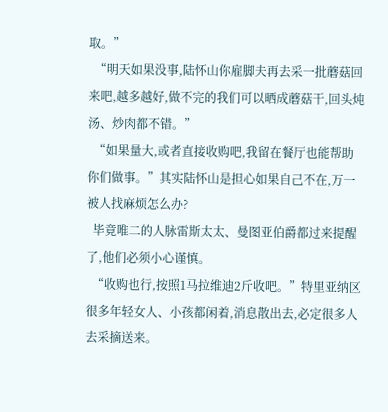取。”
  “明天如果没事,陆怀山你雇脚夫再去采一批蘑菇回来吧,越多越好,做不完的我们可以晒成蘑菇干,回头炖汤、炒肉都不错。”
  “如果量大,或者直接收购吧,我留在餐厅也能帮助你们做事。”其实陆怀山是担心如果自己不在,万一被人找麻烦怎么办?
  毕竟唯二的人脉雷斯太太、曼图亚伯爵都过来提醒了,他们必须小心谨慎。
  “收购也行,按照1马拉维迪2斤收吧。”特里亚纳区很多年轻女人、小孩都闲着,消息散出去,必定很多人去采摘送来。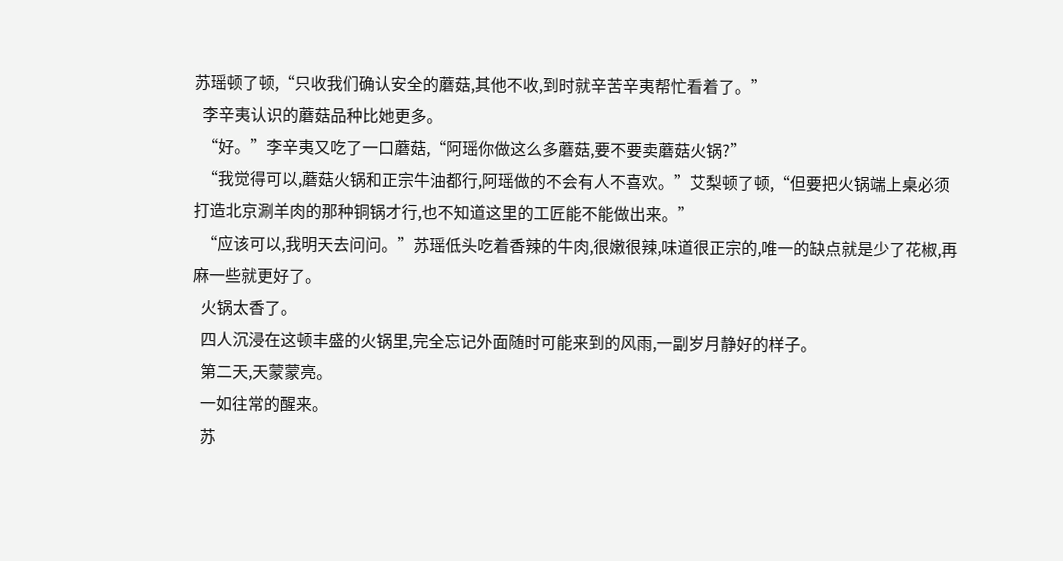苏瑶顿了顿,“只收我们确认安全的蘑菇,其他不收,到时就辛苦辛夷帮忙看着了。”
  李辛夷认识的蘑菇品种比她更多。
  “好。”李辛夷又吃了一口蘑菇,“阿瑶你做这么多蘑菇,要不要卖蘑菇火锅?”
  “我觉得可以,蘑菇火锅和正宗牛油都行,阿瑶做的不会有人不喜欢。”艾梨顿了顿,“但要把火锅端上桌必须打造北京涮羊肉的那种铜锅才行,也不知道这里的工匠能不能做出来。”
  “应该可以,我明天去问问。”苏瑶低头吃着香辣的牛肉,很嫩很辣,味道很正宗的,唯一的缺点就是少了花椒,再麻一些就更好了。
  火锅太香了。
  四人沉浸在这顿丰盛的火锅里,完全忘记外面随时可能来到的风雨,一副岁月静好的样子。
  第二天,天蒙蒙亮。
  一如往常的醒来。
  苏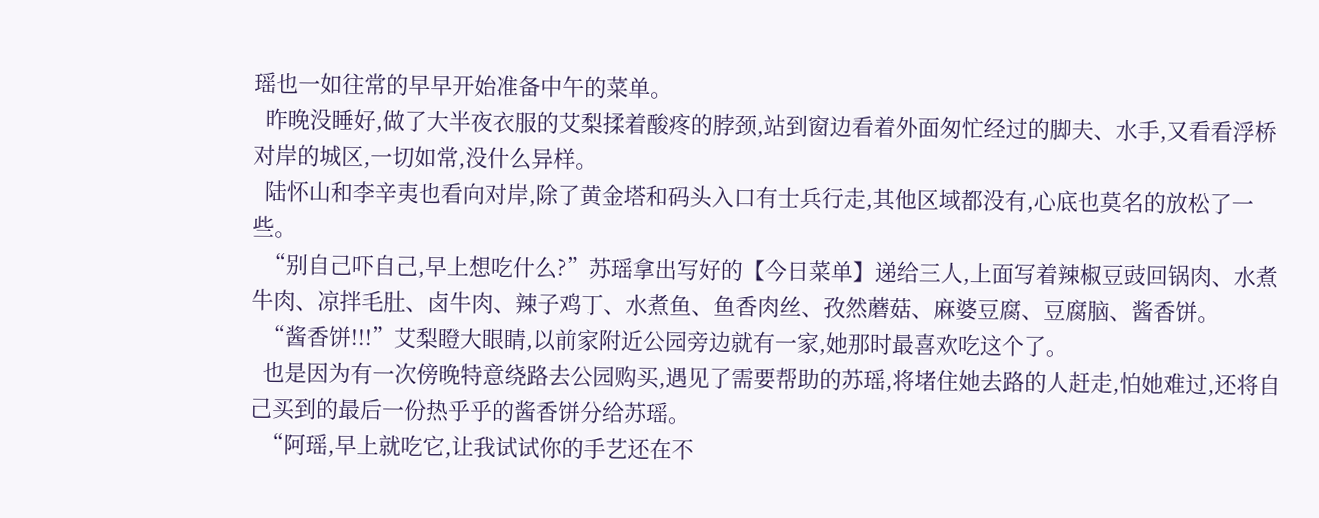瑶也一如往常的早早开始准备中午的菜单。
  昨晚没睡好,做了大半夜衣服的艾梨揉着酸疼的脖颈,站到窗边看着外面匆忙经过的脚夫、水手,又看看浮桥对岸的城区,一切如常,没什么异样。
  陆怀山和李辛夷也看向对岸,除了黄金塔和码头入口有士兵行走,其他区域都没有,心底也莫名的放松了一些。
  “别自己吓自己,早上想吃什么?”苏瑶拿出写好的【今日菜单】递给三人,上面写着辣椒豆豉回锅肉、水煮牛肉、凉拌毛肚、卤牛肉、辣子鸡丁、水煮鱼、鱼香肉丝、孜然蘑菇、麻婆豆腐、豆腐脑、酱香饼。
  “酱香饼!!!”艾梨瞪大眼睛,以前家附近公园旁边就有一家,她那时最喜欢吃这个了。
  也是因为有一次傍晚特意绕路去公园购买,遇见了需要帮助的苏瑶,将堵住她去路的人赶走,怕她难过,还将自己买到的最后一份热乎乎的酱香饼分给苏瑶。
  “阿瑶,早上就吃它,让我试试你的手艺还在不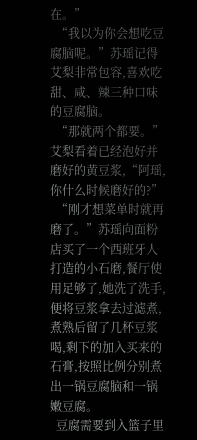在。”
  “我以为你会想吃豆腐脑呢。”苏瑶记得艾梨非常包容,喜欢吃甜、咸、辣三种口味的豆腐脑。
  “那就两个都要。”艾梨看着已经泡好并磨好的黄豆浆,“阿瑶,你什么时候磨好的?”
  “刚才想菜单时就再磨了。”苏瑶向面粉店买了一个西班牙人打造的小石磨,餐厅使用足够了,她洗了洗手,便将豆浆拿去过滤煮,煮熟后留了几杯豆浆喝,剩下的加入买来的石膏,按照比例分别煮出一锅豆腐脑和一锅嫩豆腐。
  豆腐需要到入篮子里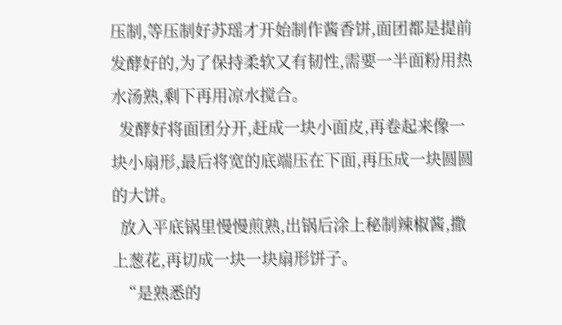压制,等压制好苏瑶才开始制作酱香饼,面团都是提前发酵好的,为了保持柔软又有韧性,需要一半面粉用热水汤熟,剩下再用凉水搅合。
  发酵好将面团分开,赶成一块小面皮,再卷起来像一块小扇形,最后将宽的底端压在下面,再压成一块圆圆的大饼。
  放入平底锅里慢慢煎熟,出锅后涂上秘制辣椒酱,撒上葱花,再切成一块一块扇形饼子。
  “是熟悉的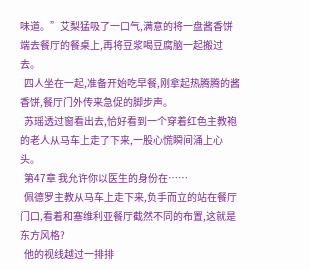味道。”艾梨猛吸了一口气,满意的将一盘酱香饼端去餐厅的餐桌上,再将豆浆喝豆腐脑一起搬过去。
  四人坐在一起,准备开始吃早餐,刚拿起热腾腾的酱香饼,餐厅门外传来急促的脚步声。
  苏瑶透过窗看出去,恰好看到一个穿着红色主教袍的老人从马车上走了下来,一股心慌瞬间涌上心头。
  第47章 我允许你以医生的身份在……
  佩德罗主教从马车上走下来,负手而立的站在餐厅门口,看着和塞维利亚餐厅截然不同的布置,这就是东方风格?
  他的视线越过一排排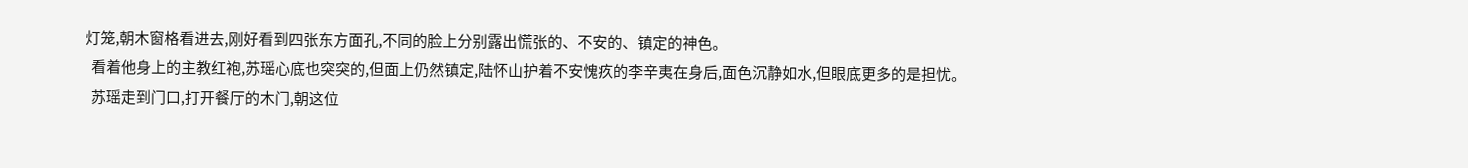灯笼,朝木窗格看进去,刚好看到四张东方面孔,不同的脸上分别露出慌张的、不安的、镇定的神色。
  看着他身上的主教红袍,苏瑶心底也突突的,但面上仍然镇定,陆怀山护着不安愧疚的李辛夷在身后,面色沉静如水,但眼底更多的是担忧。
  苏瑶走到门口,打开餐厅的木门,朝这位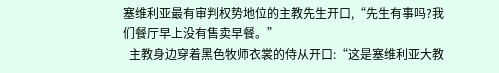塞维利亚最有审判权势地位的主教先生开口,“先生有事吗?我们餐厅早上没有售卖早餐。”
  主教身边穿着黑色牧师衣裳的侍从开口:“这是塞维利亚大教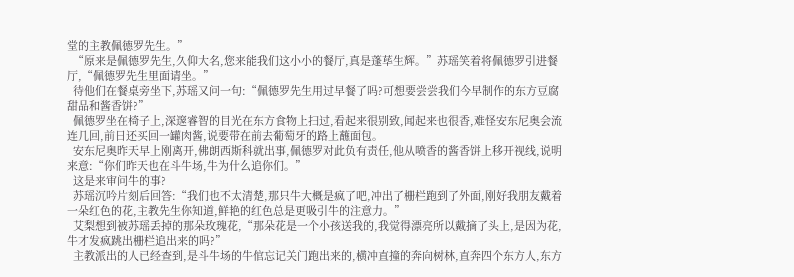堂的主教佩德罗先生。”
  “原来是佩德罗先生,久仰大名,您来能我们这小小的餐厅,真是蓬荜生辉。”苏瑶笑着将佩德罗引进餐厅,“佩德罗先生里面请坐。”
  待他们在餐桌旁坐下,苏瑶又问一句:“佩德罗先生用过早餐了吗?可想要尝尝我们今早制作的东方豆腐甜品和酱香饼?”
  佩德罗坐在椅子上,深邃睿智的目光在东方食物上扫过,看起来很别致,闻起来也很香,难怪安东尼奥会流连几回,前日还买回一罐肉酱,说要带在前去葡萄牙的路上蘸面包。
  安东尼奥昨天早上刚离开,佛朗西斯科就出事,佩德罗对此负有责任,他从喷香的酱香饼上移开视线,说明来意:“你们昨天也在斗牛场,牛为什么追你们。”
  这是来审问牛的事?
  苏瑶沉吟片刻后回答:“我们也不太清楚,那只牛大概是疯了吧,冲出了栅栏跑到了外面,刚好我朋友戴着一朵红色的花,主教先生你知道,鲜艳的红色总是更吸引牛的注意力。”
  艾梨想到被苏瑶丢掉的那朵玫瑰花,“那朵花是一个小孩送我的,我觉得漂亮所以戴摘了头上,是因为花,牛才发疯跳出栅栏追出来的吗?”
  主教派出的人已经查到,是斗牛场的牛倌忘记关门跑出来的,横冲直撞的奔向树林,直奔四个东方人,东方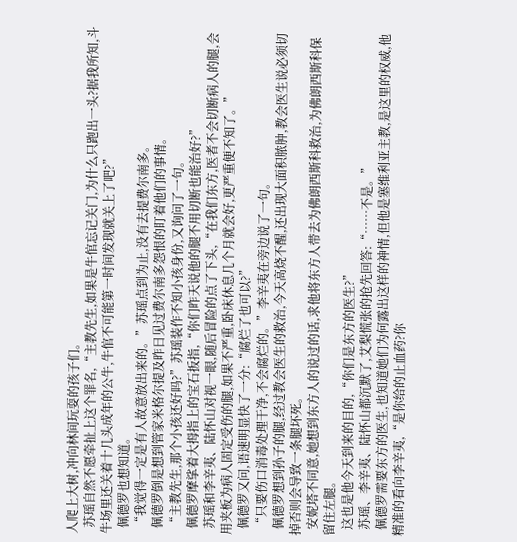人爬上大树,冲向林间玩耍的孩子们。
  苏瑶自然不愿牵扯上这个罪名,“主教先生,如果是牛倌忘记关门,为什么只跑出一头?据我所知,斗牛场里还关着十几头成年的公牛,牛倌不可能第一时间发现就关上了吧?”
  佩德罗也想知道。
  “我觉得一定是有人故意放出来的。”苏瑶点到为止,没有去提费尔南多。
  佩德罗倒是想到管家米格尔提及昨日见过费尔南多怨恨的盯着他们的事情。
  “主教先生,那个小孩还好吗?”苏瑶装作不知小孩身份,又询问了一句。
  佩德罗摩挲着大拇指上的宝石扳指,“你们昨天说他的腿不用切断也能治好?”
  苏瑶和李辛夷、陆怀山对视一眼,随后冒险的点了下头,“在我们东方,医者不会切断病人的腿,会用夹板为病人固定受伤的腿,如果不严重,卧床休息几个月就会好,更严重便不知了。”
  佩德罗又问,语速明显快了一分:“腐烂了也可以?”
  “只要伤口消毒处理干净,不会腐烂的。”李辛夷在旁边说了一句。
  佩德罗想到孙子的腿,经过教会医生的救治,今天高烧不醒,还出现大面积脓肿,教会医生说必须切掉否则会导致一条腿坏死。
  安妮塔不同意,她想到东方人的说过的话,求他将东方人带去为佛朗西斯科救治,为佛朗西斯科保留住左腿。
  这也是他今天到来的目的,“你们是东方的医生?”
  苏瑶、李辛夷、陆怀山都沉默了,艾梨慌张的抢先回答:“……不是。”
  佩德罗需要东方的医生,也知道她们为何露出这样的神情,但他是塞维利亚主教,是这里的权威,他精准的看向李辛夷,“是你给的止血药?你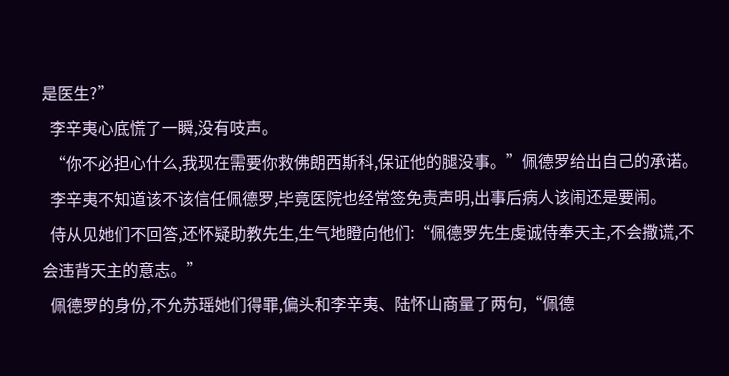是医生?”
  李辛夷心底慌了一瞬,没有吱声。
  “你不必担心什么,我现在需要你救佛朗西斯科,保证他的腿没事。”佩德罗给出自己的承诺。
  李辛夷不知道该不该信任佩德罗,毕竟医院也经常签免责声明,出事后病人该闹还是要闹。
  侍从见她们不回答,还怀疑助教先生,生气地瞪向他们:“佩德罗先生虔诚侍奉天主,不会撒谎,不会违背天主的意志。”
  佩德罗的身份,不允苏瑶她们得罪,偏头和李辛夷、陆怀山商量了两句,“佩德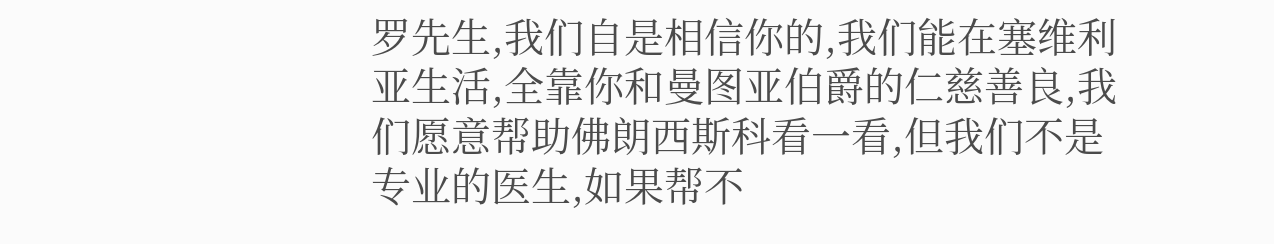罗先生,我们自是相信你的,我们能在塞维利亚生活,全靠你和曼图亚伯爵的仁慈善良,我们愿意帮助佛朗西斯科看一看,但我们不是专业的医生,如果帮不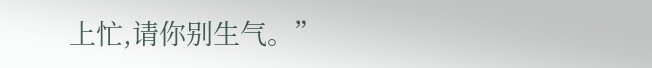上忙,请你别生气。”